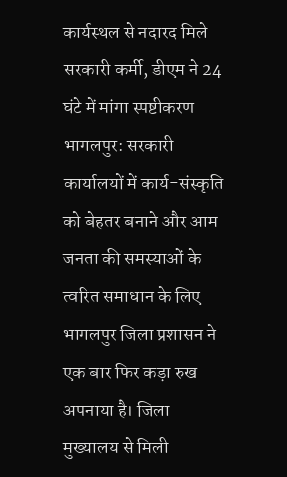कार्यस्थल से नदारद मिले सरकारी कर्मी, डीएम ने 24 घंटे में मांगा स्पष्टीकरण
भागलपुर: सरकारी कार्यालयों में कार्य-संस्कृति को बेहतर बनाने और आम जनता की समस्याओं के त्वरित समाधान के लिए भागलपुर जिला प्रशासन ने एक बार फिर कड़ा रुख अपनाया है। जिला मुख्यालय से मिली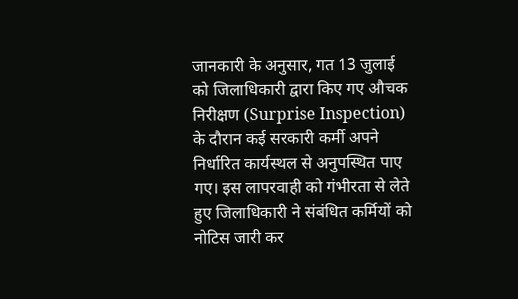जानकारी के अनुसार, गत 13 जुलाई को जिलाधिकारी द्वारा किए गए औचक निरीक्षण (Surprise Inspection) के दौरान कई सरकारी कर्मी अपने निर्धारित कार्यस्थल से अनुपस्थित पाए गए। इस लापरवाही को गंभीरता से लेते हुए जिलाधिकारी ने संबंधित कर्मियों को नोटिस जारी कर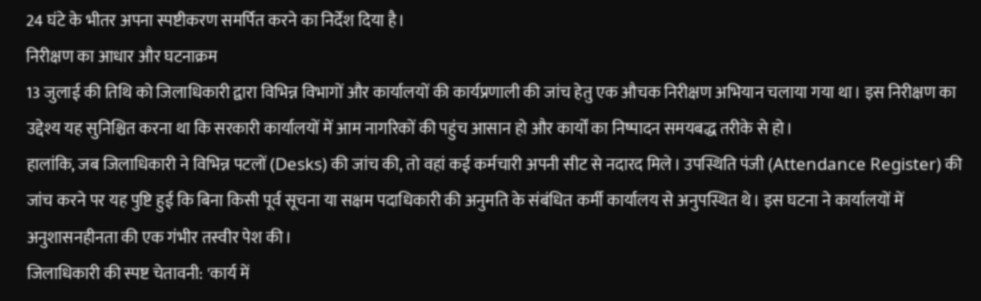24 घंटे के भीतर अपना स्पष्टीकरण समर्पित करने का निर्देश दिया है।
निरीक्षण का आधार और घटनाक्रम
13 जुलाई की तिथि को जिलाधिकारी द्वारा विभिन्न विभागों और कार्यालयों की कार्यप्रणाली की जांच हेतु एक औचक निरीक्षण अभियान चलाया गया था। इस निरीक्षण का उद्देश्य यह सुनिश्चित करना था कि सरकारी कार्यालयों में आम नागरिकों की पहुंच आसान हो और कार्यों का निष्पादन समयबद्ध तरीके से हो।
हालांकि, जब जिलाधिकारी ने विभिन्न पटलों (Desks) की जांच की, तो वहां कई कर्मचारी अपनी सीट से नदारद मिले। उपस्थिति पंजी (Attendance Register) की जांच करने पर यह पुष्टि हुई कि बिना किसी पूर्व सूचना या सक्षम पदाधिकारी की अनुमति के संबंधित कर्मी कार्यालय से अनुपस्थित थे। इस घटना ने कार्यालयों में अनुशासनहीनता की एक गंभीर तस्वीर पेश की।
जिलाधिकारी की स्पष्ट चेतावनी: 'कार्य में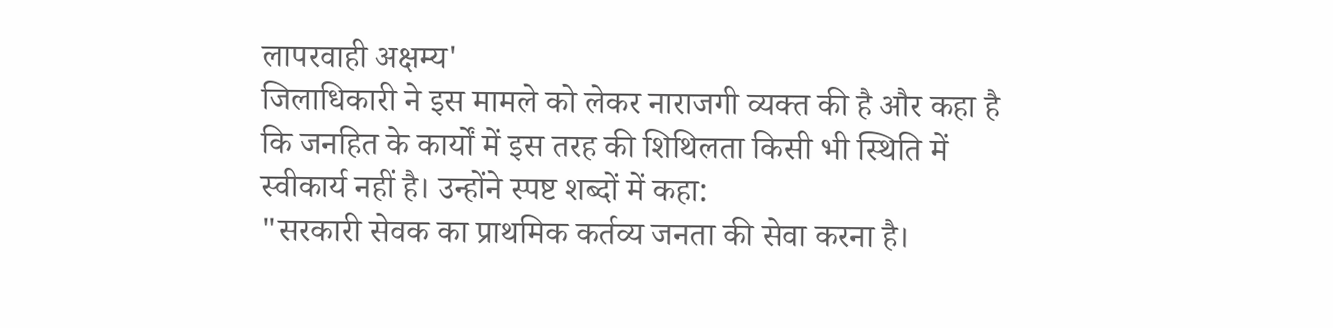लापरवाही अक्षम्य'
जिलाधिकारी ने इस मामले को लेकर नाराजगी व्यक्त की है और कहा है कि जनहित के कार्यों में इस तरह की शिथिलता किसी भी स्थिति में स्वीकार्य नहीं है। उन्होंने स्पष्ट शब्दों में कहा:
"सरकारी सेवक का प्राथमिक कर्तव्य जनता की सेवा करना है।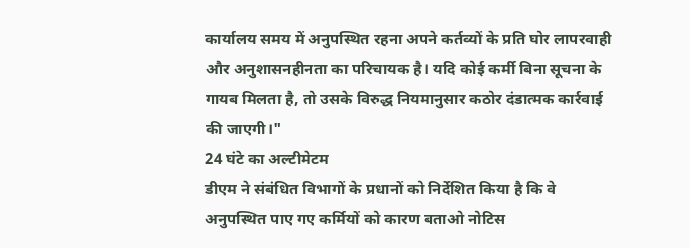कार्यालय समय में अनुपस्थित रहना अपने कर्तव्यों के प्रति घोर लापरवाही और अनुशासनहीनता का परिचायक है। यदि कोई कर्मी बिना सूचना के गायब मिलता है, तो उसके विरुद्ध नियमानुसार कठोर दंडात्मक कार्रवाई की जाएगी।"
24 घंटे का अल्टीमेटम
डीएम ने संबंधित विभागों के प्रधानों को निर्देशित किया है कि वे अनुपस्थित पाए गए कर्मियों को कारण बताओ नोटिस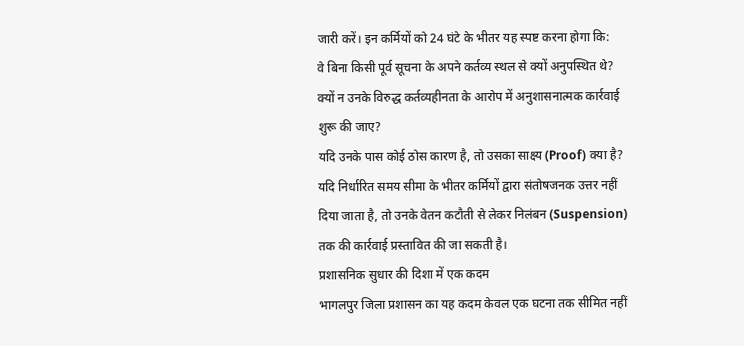जारी करें। इन कर्मियों को 24 घंटे के भीतर यह स्पष्ट करना होगा कि:
वे बिना किसी पूर्व सूचना के अपने कर्तव्य स्थल से क्यों अनुपस्थित थे?
क्यों न उनके विरुद्ध कर्तव्यहीनता के आरोप में अनुशासनात्मक कार्रवाई शुरू की जाए?
यदि उनके पास कोई ठोस कारण है, तो उसका साक्ष्य (Proof) क्या है?
यदि निर्धारित समय सीमा के भीतर कर्मियों द्वारा संतोषजनक उत्तर नहीं दिया जाता है, तो उनके वेतन कटौती से लेकर निलंबन (Suspension) तक की कार्रवाई प्रस्तावित की जा सकती है।
प्रशासनिक सुधार की दिशा में एक कदम
भागलपुर जिला प्रशासन का यह कदम केवल एक घटना तक सीमित नहीं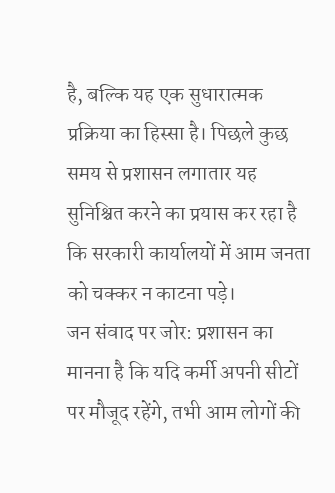है, बल्कि यह एक सुधारात्मक प्रक्रिया का हिस्सा है। पिछले कुछ समय से प्रशासन लगातार यह सुनिश्चित करने का प्रयास कर रहा है कि सरकारी कार्यालयों में आम जनता को चक्कर न काटना पड़े।
जन संवाद पर जोर: प्रशासन का मानना है कि यदि कर्मी अपनी सीटों पर मौजूद रहेंगे, तभी आम लोगों की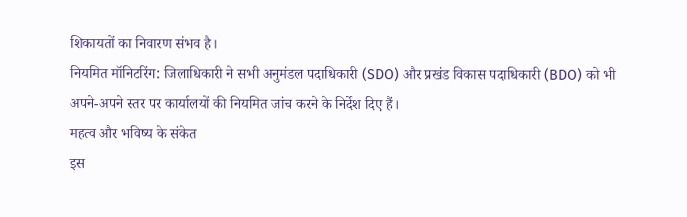शिकायतों का निवारण संभव है।
नियमित मॉनिटरिंग: जिलाधिकारी ने सभी अनुमंडल पदाधिकारी (SDO) और प्रखंड विकास पदाधिकारी (BDO) को भी अपने-अपने स्तर पर कार्यालयों की नियमित जांच करने के निर्देश दिए हैं।
महत्व और भविष्य के संकेत
इस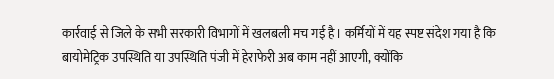कार्रवाई से जिले के सभी सरकारी विभागों में खलबली मच गई है। कर्मियों में यह स्पष्ट संदेश गया है कि बायोमेट्रिक उपस्थिति या उपस्थिति पंजी में हेराफेरी अब काम नहीं आएगी, क्योंकि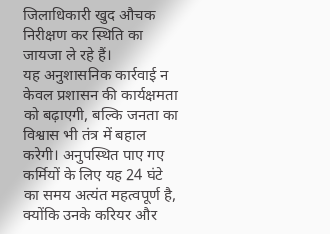जिलाधिकारी खुद औचक निरीक्षण कर स्थिति का जायजा ले रहे हैं।
यह अनुशासनिक कार्रवाई न केवल प्रशासन की कार्यक्षमता को बढ़ाएगी, बल्कि जनता का विश्वास भी तंत्र में बहाल करेगी। अनुपस्थित पाए गए कर्मियों के लिए यह 24 घंटे का समय अत्यंत महत्वपूर्ण है, क्योंकि उनके करियर और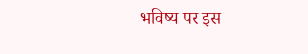भविष्य पर इस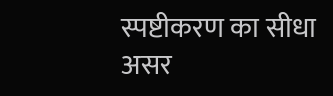स्पष्टीकरण का सीधा असर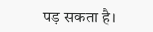पड़ सकता है।